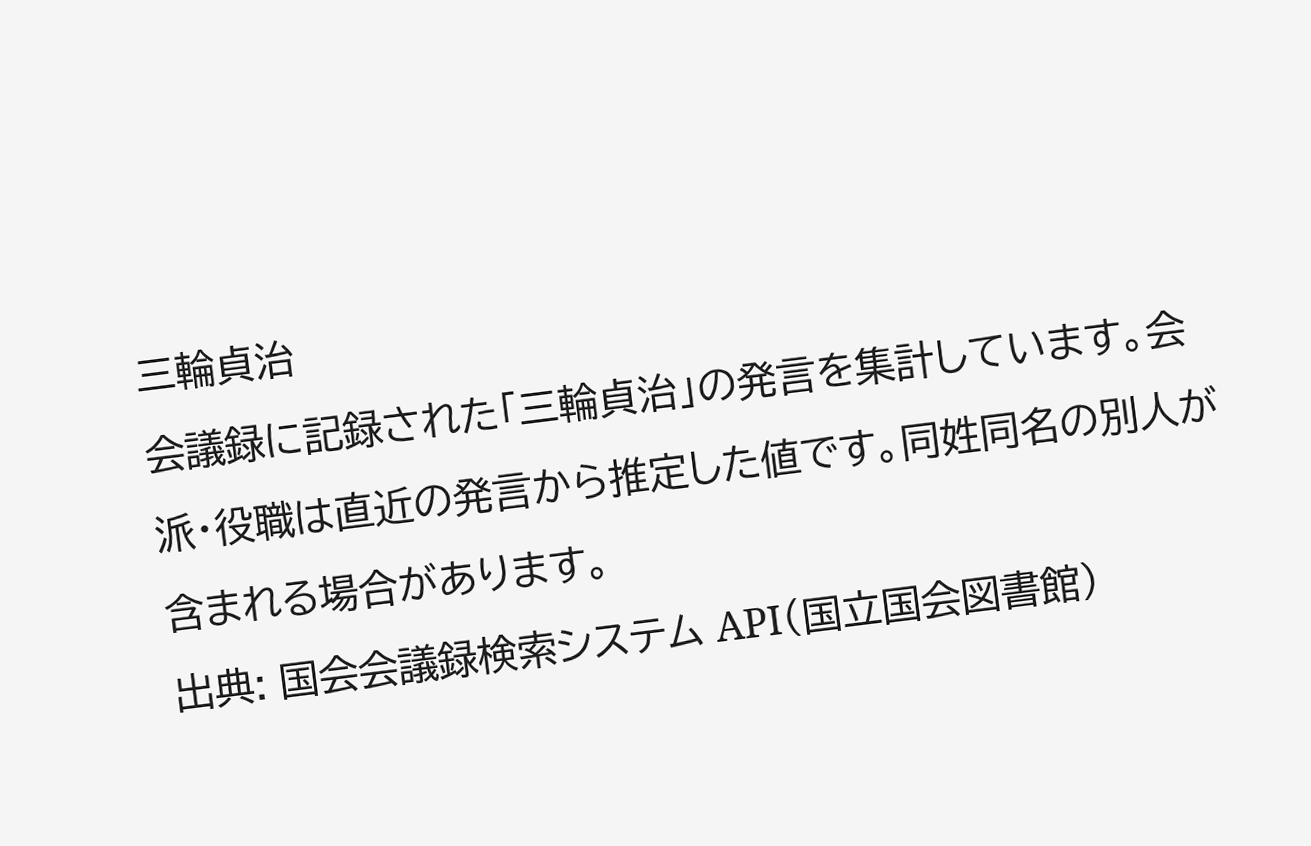三輪貞治
会議録に記録された「三輪貞治」の発言を集計しています。会派・役職は直近の発言から推定した値です。同姓同名の別人が含まれる場合があります。
出典: 国会会議録検索システム API(国立国会図書館)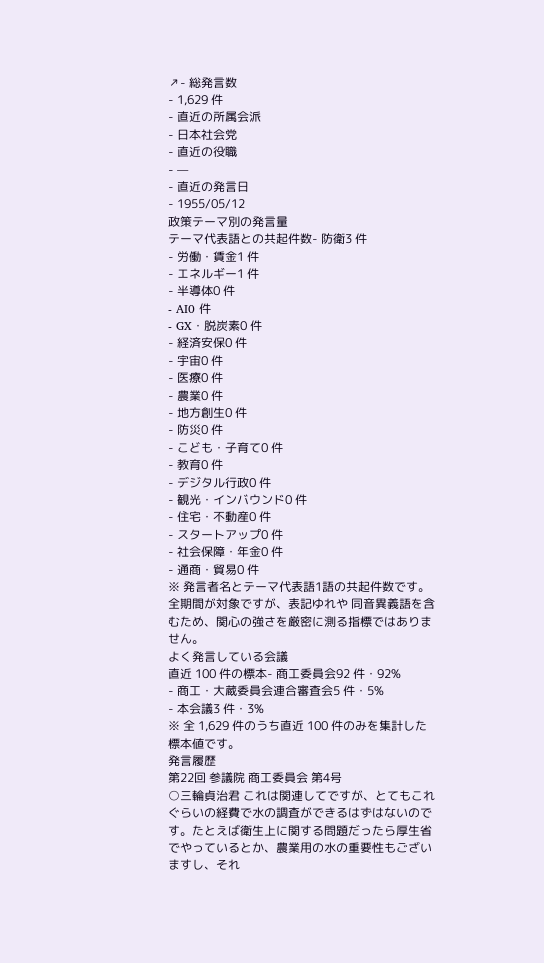↗- 総発言数
- 1,629 件
- 直近の所属会派
- 日本社会党
- 直近の役職
- —
- 直近の発言日
- 1955/05/12
政策テーマ別の発言量
テーマ代表語との共起件数- 防衛3 件
- 労働・賃金1 件
- エネルギー1 件
- 半導体0 件
- AI0 件
- GX・脱炭素0 件
- 経済安保0 件
- 宇宙0 件
- 医療0 件
- 農業0 件
- 地方創生0 件
- 防災0 件
- こども・子育て0 件
- 教育0 件
- デジタル行政0 件
- 観光・インバウンド0 件
- 住宅・不動産0 件
- スタートアップ0 件
- 社会保障・年金0 件
- 通商・貿易0 件
※ 発言者名とテーマ代表語1語の共起件数です。全期間が対象ですが、表記ゆれや 同音異義語を含むため、関心の強さを厳密に測る指標ではありません。
よく発言している会議
直近 100 件の標本- 商工委員会92 件・92%
- 商工・大蔵委員会連合審査会5 件・5%
- 本会議3 件・3%
※ 全 1,629 件のうち直近 100 件のみを集計した標本値です。
発言履歴
第22回 参議院 商工委員会 第4号
○三輪貞治君 これは関連してですが、とてもこれぐらいの経費で水の調査ができるはずはないのです。たとえば衛生上に関する問題だったら厚生省でやっているとか、農業用の水の重要性もございますし、それ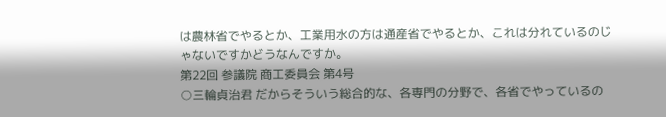は農林省でやるとか、工業用水の方は通産省でやるとか、これは分れているのじゃないですかどうなんですか。
第22回 参議院 商工委員会 第4号
○三輪貞治君 だからそういう総合的な、各専門の分野で、各省でやっているの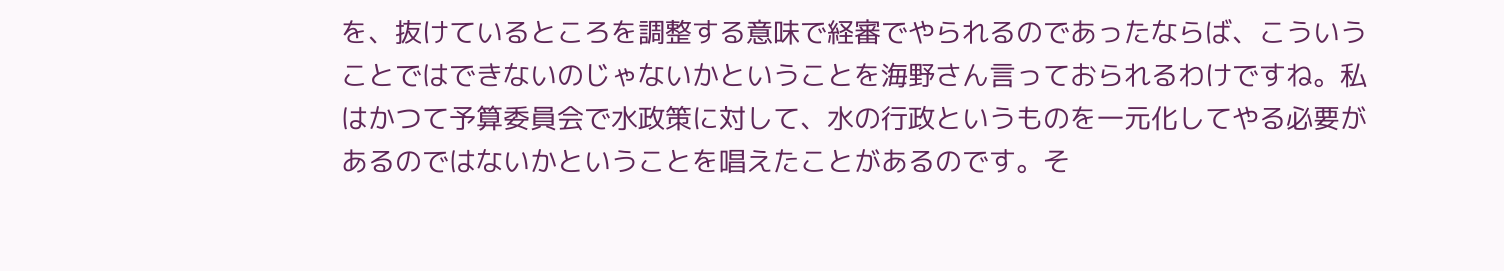を、抜けているところを調整する意味で経審でやられるのであったならば、こういうことではできないのじゃないかということを海野さん言っておられるわけですね。私はかつて予算委員会で水政策に対して、水の行政というものを一元化してやる必要があるのではないかということを唱えたことがあるのです。そ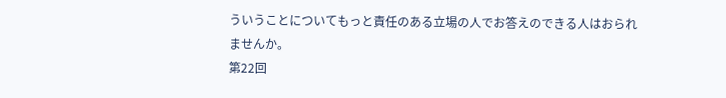ういうことについてもっと責任のある立場の人でお答えのできる人はおられませんか。
第22回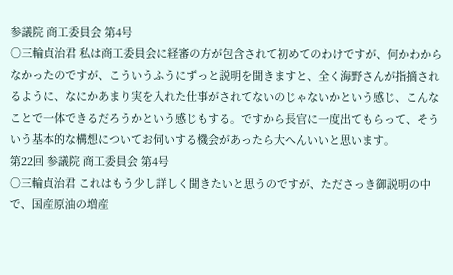参議院 商工委員会 第4号
○三輪貞治君 私は商工委員会に経審の方が包含されて初めてのわけですが、何かわからなかったのですが、こういうふうにずっと説明を聞きますと、全く海野さんが指摘されるように、なにかあまり実を入れた仕事がされてないのじゃないかという感じ、こんなことで一体できるだろうかという感じもする。ですから長官に一度出てもらって、そういう基本的な構想についてお伺いする機会があったら大へんいいと思います。
第22回 参議院 商工委員会 第4号
○三輪貞治君 これはもう少し詳しく聞きたいと思うのですが、たださっき御説明の中で、国産原油の増産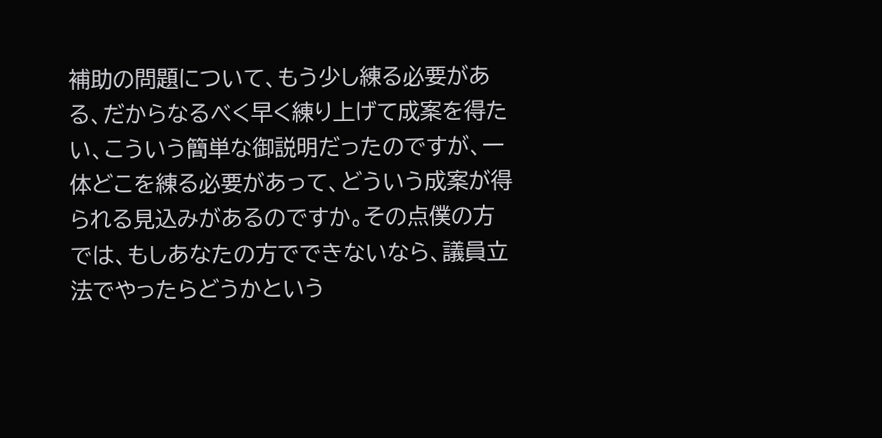補助の問題について、もう少し練る必要がある、だからなるべく早く練り上げて成案を得たい、こういう簡単な御説明だったのですが、一体どこを練る必要があって、どういう成案が得られる見込みがあるのですか。その点僕の方では、もしあなたの方でできないなら、議員立法でやったらどうかという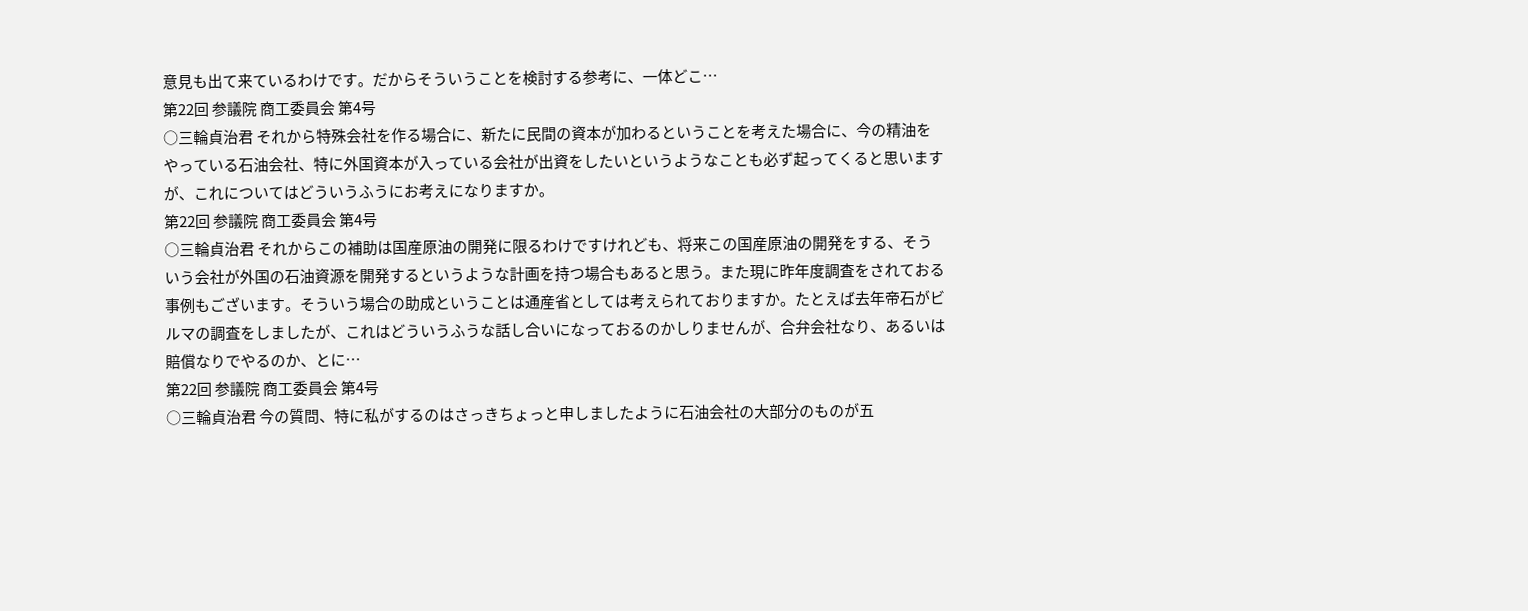意見も出て来ているわけです。だからそういうことを検討する参考に、一体どこ…
第22回 参議院 商工委員会 第4号
○三輪貞治君 それから特殊会社を作る場合に、新たに民間の資本が加わるということを考えた場合に、今の精油をやっている石油会社、特に外国資本が入っている会社が出資をしたいというようなことも必ず起ってくると思いますが、これについてはどういうふうにお考えになりますか。
第22回 参議院 商工委員会 第4号
○三輪貞治君 それからこの補助は国産原油の開発に限るわけですけれども、将来この国産原油の開発をする、そういう会社が外国の石油資源を開発するというような計画を持つ場合もあると思う。また現に昨年度調査をされておる事例もございます。そういう場合の助成ということは通産省としては考えられておりますか。たとえば去年帝石がビルマの調査をしましたが、これはどういうふうな話し合いになっておるのかしりませんが、合弁会社なり、あるいは賠償なりでやるのか、とに…
第22回 参議院 商工委員会 第4号
○三輪貞治君 今の質問、特に私がするのはさっきちょっと申しましたように石油会社の大部分のものが五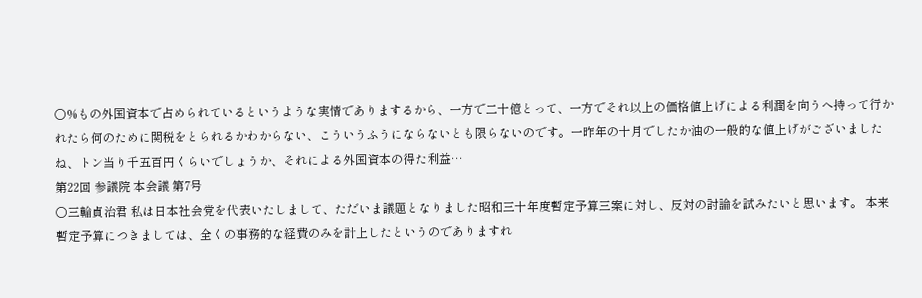〇%もの外国資本で占められているというような実情でありまするから、一方で二十億とって、一方でそれ以上の価格値上げによる利潤を向うへ持って行かれたら何のために関税をとられるかわからない、こういうふうにならないとも限らないのです。一昨年の十月でしたか油の一般的な値上げがございましたね、トン当り千五百円くらいでしょうか、それによる外国資本の得た利益…
第22回 参議院 本会議 第7号
○三輪貞治君 私は日本社会党を代表いたしまして、ただいま議題となりました昭和三十年度暫定予算三案に対し、反対の討論を試みたいと思います。 本来暫定予算につきましては、全くの事務的な経費のみを計上したというのでありますれ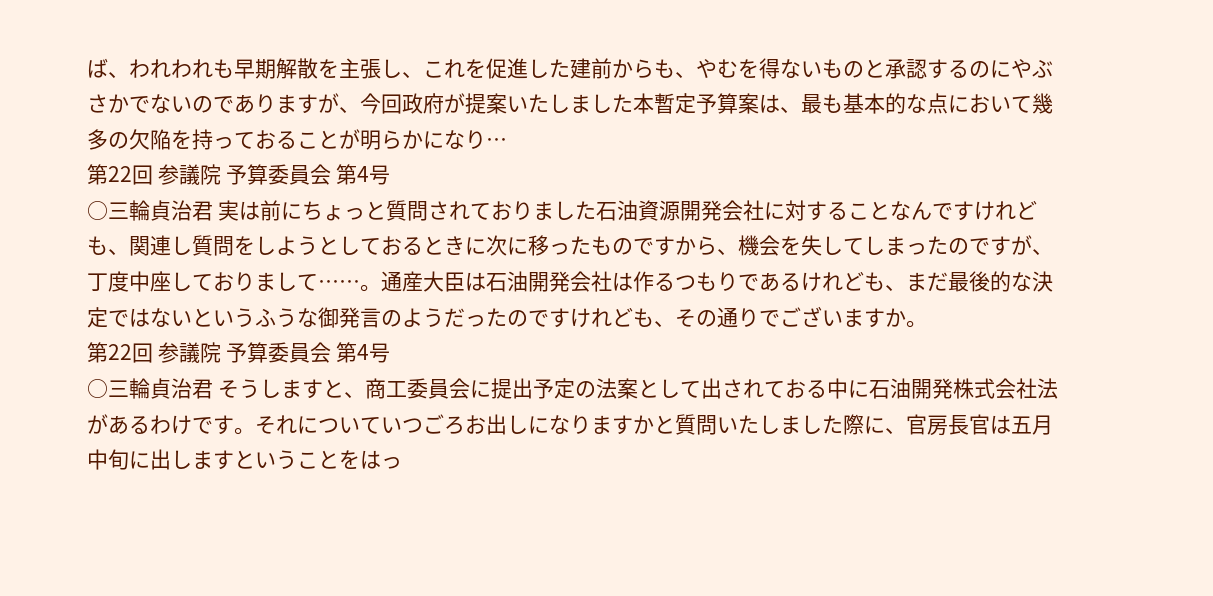ば、われわれも早期解散を主張し、これを促進した建前からも、やむを得ないものと承認するのにやぶさかでないのでありますが、今回政府が提案いたしました本暫定予算案は、最も基本的な点において幾多の欠陥を持っておることが明らかになり…
第22回 参議院 予算委員会 第4号
○三輪貞治君 実は前にちょっと質問されておりました石油資源開発会社に対することなんですけれども、関連し質問をしようとしておるときに次に移ったものですから、機会を失してしまったのですが、丁度中座しておりまして……。通産大臣は石油開発会社は作るつもりであるけれども、まだ最後的な決定ではないというふうな御発言のようだったのですけれども、その通りでございますか。
第22回 参議院 予算委員会 第4号
○三輪貞治君 そうしますと、商工委員会に提出予定の法案として出されておる中に石油開発株式会社法があるわけです。それについていつごろお出しになりますかと質問いたしました際に、官房長官は五月中旬に出しますということをはっ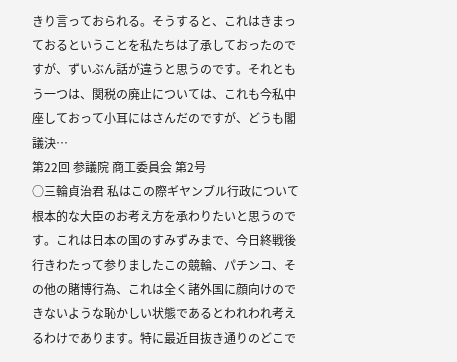きり言っておられる。そうすると、これはきまっておるということを私たちは了承しておったのですが、ずいぶん話が違うと思うのです。それともう一つは、関税の廃止については、これも今私中座しておって小耳にはさんだのですが、どうも閣議決…
第22回 参議院 商工委員会 第2号
○三輪貞治君 私はこの際ギヤンブル行政について根本的な大臣のお考え方を承わりたいと思うのです。これは日本の国のすみずみまで、今日終戦後行きわたって参りましたこの競輪、パチンコ、その他の賭博行為、これは全く諸外国に顔向けのできないような恥かしい状態であるとわれわれ考えるわけであります。特に最近目抜き通りのどこで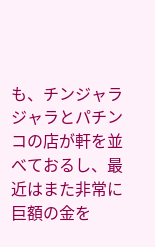も、チンジャラジャラとパチンコの店が軒を並べておるし、最近はまた非常に巨額の金を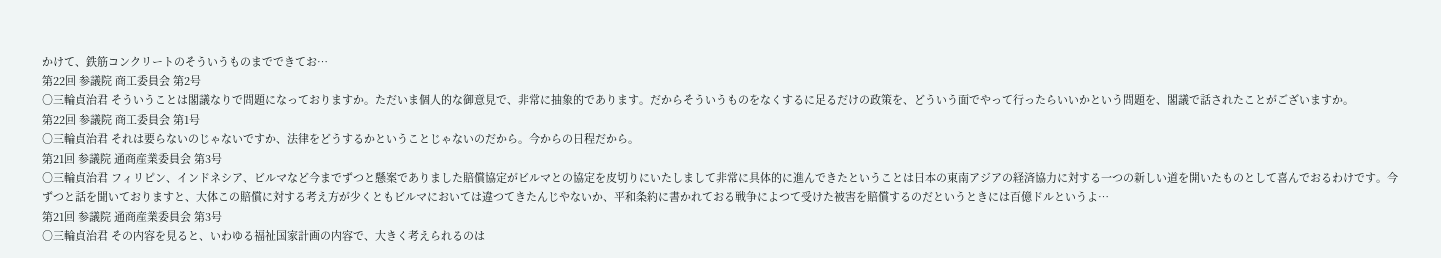かけて、鉄筋コンクリートのそういうものまでできてお…
第22回 参議院 商工委員会 第2号
○三輪貞治君 そういうことは閣議なりで問題になっておりますか。ただいま個人的な御意見で、非常に抽象的であります。だからそういうものをなくするに足るだけの政策を、どういう面でやって行ったらいいかという問題を、閣議で話されたことがございますか。
第22回 参議院 商工委員会 第1号
○三輪貞治君 それは要らないのじゃないですか、法律をどうするかということじゃないのだから。今からの日程だから。
第21回 参議院 通商産業委員会 第3号
○三輪貞治君 フィリピン、インドネシア、ビルマなど今までずつと懸案でありました賠償協定がビルマとの協定を皮切りにいたしまして非常に具体的に進んできたということは日本の東南アジアの経済協力に対する一つの新しい道を開いたものとして喜んでおるわけです。今ずつと話を聞いておりますと、大体この賠償に対する考え方が少くともビルマにおいては違つてきたんじやないか、平和条約に書かれておる戦争によつて受けた被害を賠償するのだというときには百億ドルというよ…
第21回 参議院 通商産業委員会 第3号
○三輪貞治君 その内容を見ると、いわゆる福祉国家計画の内容で、大きく考えられるのは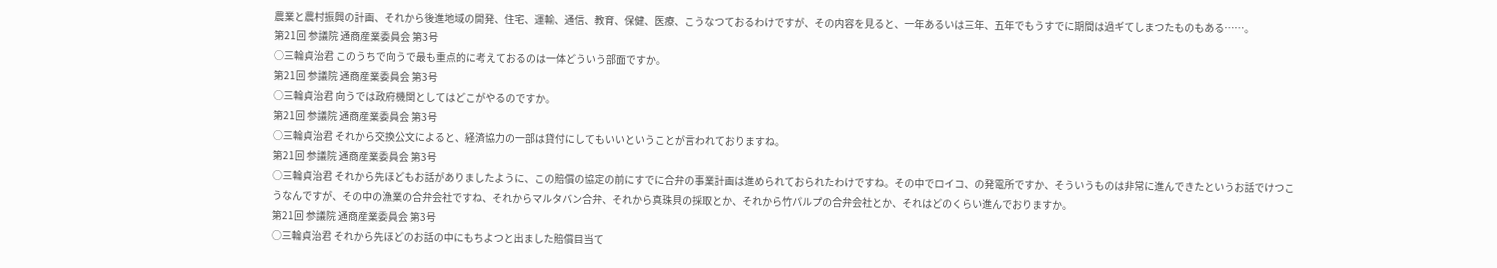農業と農村振興の計画、それから後進地域の開発、住宅、運輸、通信、教育、保健、医療、こうなつておるわけですが、その内容を見ると、一年あるいは三年、五年でもうすでに期間は過ギてしまつたものもある……。
第21回 参議院 通商産業委員会 第3号
○三輪貞治君 このうちで向うで最も重点的に考えておるのは一体どういう部面ですか。
第21回 参議院 通商産業委員会 第3号
○三輪貞治君 向うでは政府機関としてはどこがやるのですか。
第21回 参議院 通商産業委員会 第3号
○三輪貞治君 それから交換公文によると、経済協力の一部は貸付にしてもいいということが言われておりますね。
第21回 参議院 通商産業委員会 第3号
○三輪貞治君 それから先ほどもお話がありましたように、この賠償の協定の前にすでに合弁の事業計画は進められておられたわけですね。その中でロイコ、の発電所ですか、そういうものは非常に進んできたというお話でけつこうなんですが、その中の漁業の合弁会社ですね、それからマルタバン合弁、それから真珠貝の採取とか、それから竹パルプの合弁会社とか、それはどのくらい進んでおりますか。
第21回 参議院 通商産業委員会 第3号
○三輪貞治君 それから先ほどのお話の中にもちよつと出ました賠償目当て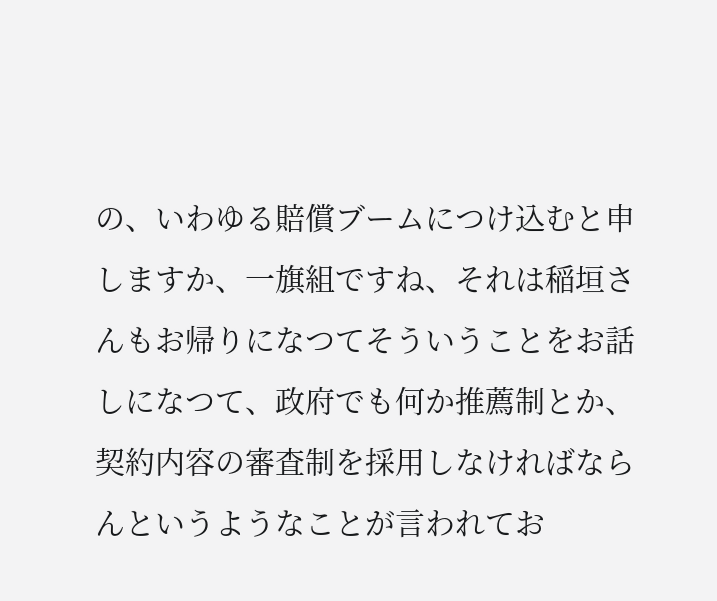の、いわゆる賠償ブームにつけ込むと申しますか、一旗組ですね、それは稲垣さんもお帰りになつてそういうことをお話しになつて、政府でも何か推薦制とか、契約内容の審査制を採用しなければならんというようなことが言われてお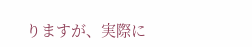りますが、実際に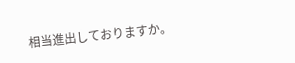相当進出しておりますか。